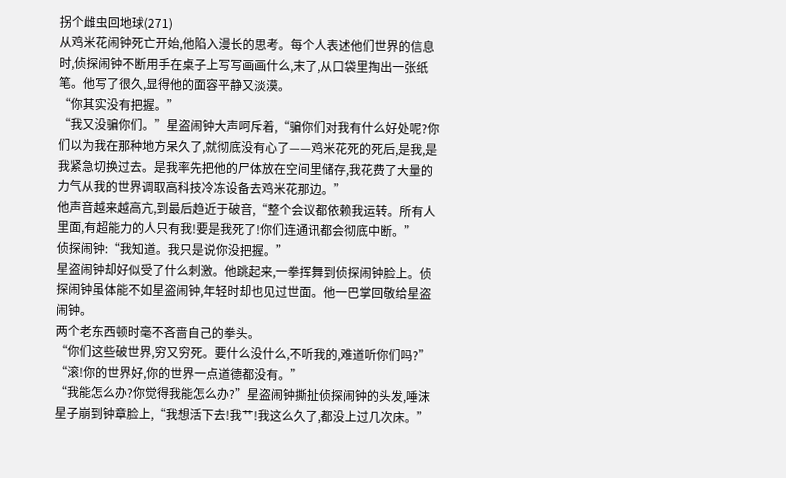拐个雌虫回地球(271)
从鸡米花闹钟死亡开始,他陷入漫长的思考。每个人表述他们世界的信息时,侦探闹钟不断用手在桌子上写写画画什么,末了,从口袋里掏出一张纸笔。他写了很久,显得他的面容平静又淡漠。
“你其实没有把握。”
“我又没骗你们。”星盗闹钟大声呵斥着,“骗你们对我有什么好处呢?你们以为我在那种地方呆久了,就彻底没有心了——鸡米花死的死后,是我,是我紧急切换过去。是我率先把他的尸体放在空间里储存,我花费了大量的力气从我的世界调取高科技冷冻设备去鸡米花那边。”
他声音越来越高亢,到最后趋近于破音,“整个会议都依赖我运转。所有人里面,有超能力的人只有我!要是我死了!你们连通讯都会彻底中断。”
侦探闹钟:“我知道。我只是说你没把握。”
星盗闹钟却好似受了什么刺激。他跳起来,一拳挥舞到侦探闹钟脸上。侦探闹钟虽体能不如星盗闹钟,年轻时却也见过世面。他一巴掌回敬给星盗闹钟。
两个老东西顿时毫不吝啬自己的拳头。
“你们这些破世界,穷又穷死。要什么没什么,不听我的,难道听你们吗?”
“滚!你的世界好,你的世界一点道德都没有。”
“我能怎么办?你觉得我能怎么办?”星盗闹钟撕扯侦探闹钟的头发,唾沫星子崩到钟章脸上,“我想活下去!我艹!我这么久了,都没上过几次床。”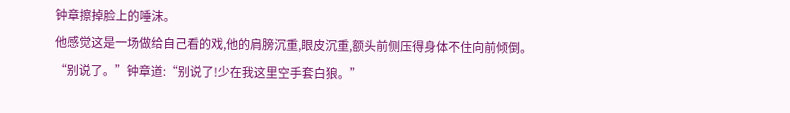钟章擦掉脸上的唾沫。
他感觉这是一场做给自己看的戏,他的肩膀沉重,眼皮沉重,额头前侧压得身体不住向前倾倒。
“别说了。”钟章道:“别说了!少在我这里空手套白狼。”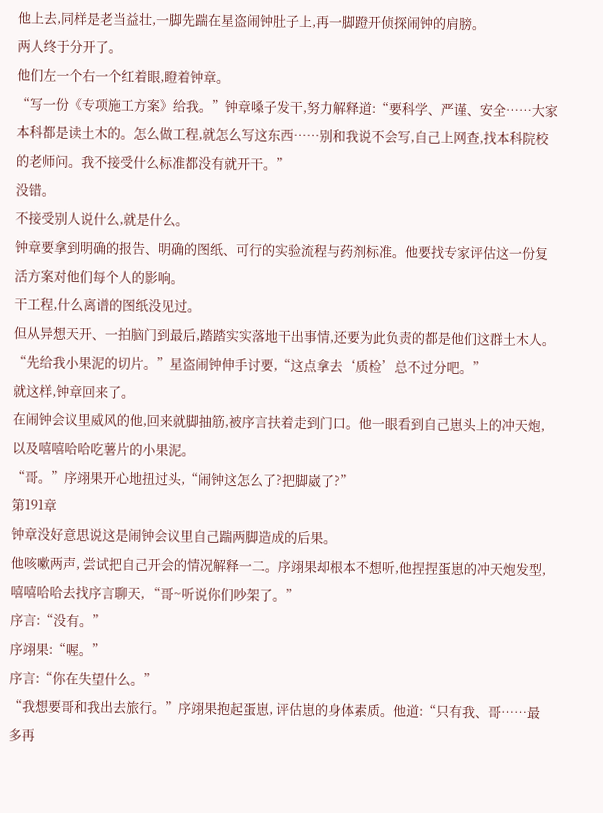他上去,同样是老当益壮,一脚先踹在星盗闹钟肚子上,再一脚蹬开侦探闹钟的肩膀。
两人终于分开了。
他们左一个右一个红着眼,瞪着钟章。
“写一份《专项施工方案》给我。”钟章嗓子发干,努力解释道:“要科学、严谨、安全……大家本科都是读土木的。怎么做工程,就怎么写这东西……别和我说不会写,自己上网查,找本科院校的老师问。我不接受什么标准都没有就开干。”
没错。
不接受别人说什么,就是什么。
钟章要拿到明确的报告、明确的图纸、可行的实验流程与药剂标准。他要找专家评估这一份复活方案对他们每个人的影响。
干工程,什么离谱的图纸没见过。
但从异想天开、一拍脑门到最后,踏踏实实落地干出事情,还要为此负责的都是他们这群土木人。
“先给我小果泥的切片。”星盗闹钟伸手讨要,“这点拿去‘质检’总不过分吧。”
就这样,钟章回来了。
在闹钟会议里威风的他,回来就脚抽筋,被序言扶着走到门口。他一眼看到自己崽头上的冲天炮,以及嘻嘻哈哈吃薯片的小果泥。
“哥。”序翊果开心地扭过头,“闹钟这怎么了?把脚崴了?”
第191章
钟章没好意思说这是闹钟会议里自己踹两脚造成的后果。
他咳嗽两声, 尝试把自己开会的情况解释一二。序翊果却根本不想听,他捏捏蛋崽的冲天炮发型,嘻嘻哈哈去找序言聊天, “哥~听说你们吵架了。”
序言:“没有。”
序翊果:“喔。”
序言:“你在失望什么。”
“我想要哥和我出去旅行。”序翊果抱起蛋崽, 评估崽的身体素质。他道:“只有我、哥……最多再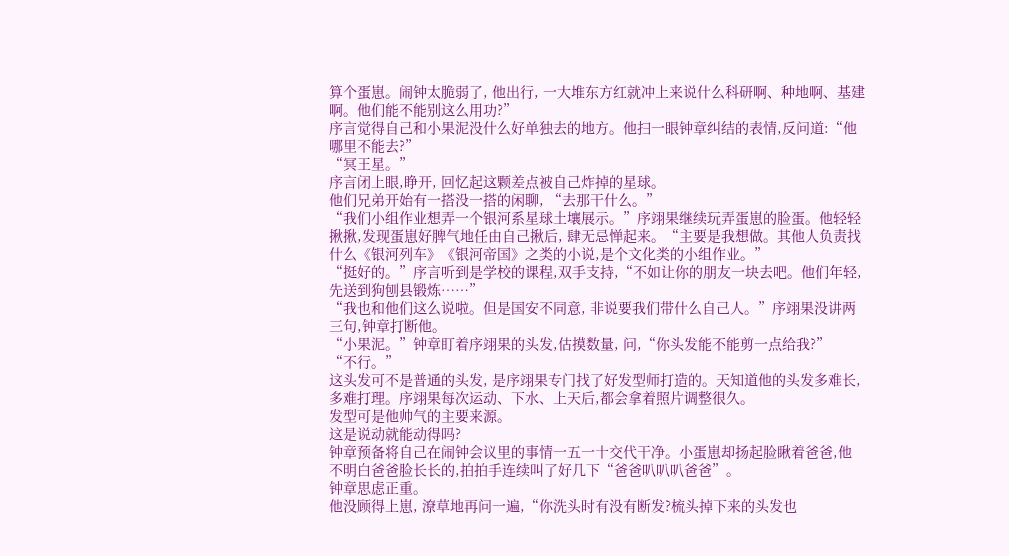算个蛋崽。闹钟太脆弱了, 他出行, 一大堆东方红就冲上来说什么科研啊、种地啊、基建啊。他们能不能别这么用功?”
序言觉得自己和小果泥没什么好单独去的地方。他扫一眼钟章纠结的表情,反问道:“他哪里不能去?”
“冥王星。”
序言闭上眼,睁开, 回忆起这颗差点被自己炸掉的星球。
他们兄弟开始有一搭没一搭的闲聊, “去那干什么。”
“我们小组作业想弄一个银河系星球土壤展示。”序翊果继续玩弄蛋崽的脸蛋。他轻轻揪揪,发现蛋崽好脾气地任由自己揪后, 肆无忌惮起来。“主要是我想做。其他人负责找什么《银河列车》《银河帝国》之类的小说,是个文化类的小组作业。”
“挺好的。”序言听到是学校的课程,双手支持,“不如让你的朋友一块去吧。他们年轻,先送到狗刨县锻炼……”
“我也和他们这么说啦。但是国安不同意, 非说要我们带什么自己人。”序翊果没讲两三句,钟章打断他。
“小果泥。”钟章盯着序翊果的头发,估摸数量, 问,“你头发能不能剪一点给我?”
“不行。”
这头发可不是普通的头发, 是序翊果专门找了好发型师打造的。天知道他的头发多难长, 多难打理。序翊果每次运动、下水、上天后,都会拿着照片调整很久。
发型可是他帅气的主要来源。
这是说动就能动得吗?
钟章预备将自己在闹钟会议里的事情一五一十交代干净。小蛋崽却扬起脸瞅着爸爸,他不明白爸爸脸长长的,拍拍手连续叫了好几下“爸爸叭叭叭爸爸”。
钟章思虑正重。
他没顾得上崽, 潦草地再问一遍,“你洗头时有没有断发?梳头掉下来的头发也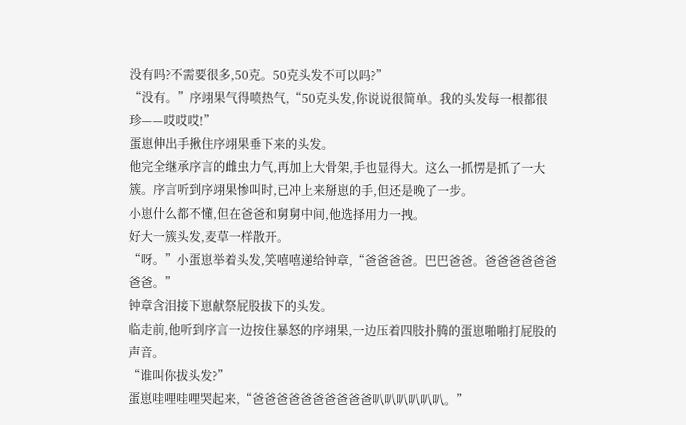没有吗?不需要很多,50克。50克头发不可以吗?”
“没有。”序翊果气得喷热气,“50克头发,你说说很简单。我的头发每一根都很珍——哎哎哎!”
蛋崽伸出手揪住序翊果垂下来的头发。
他完全继承序言的雌虫力气,再加上大骨架,手也显得大。这么一抓愣是抓了一大簇。序言听到序翊果惨叫时,已冲上来掰崽的手,但还是晚了一步。
小崽什么都不懂,但在爸爸和舅舅中间,他选择用力一拽。
好大一簇头发,麦草一样散开。
“呀。”小蛋崽举着头发,笑嘻嘻递给钟章,“爸爸爸爸。巴巴爸爸。爸爸爸爸爸爸爸爸。”
钟章含泪接下崽献祭屁股拔下的头发。
临走前,他听到序言一边按住暴怒的序翊果,一边压着四肢扑腾的蛋崽啪啪打屁股的声音。
“谁叫你拔头发?”
蛋崽哇哩哇哩哭起来,“爸爸爸爸爸爸爸爸爸爸叭叭叭叭叭叭。”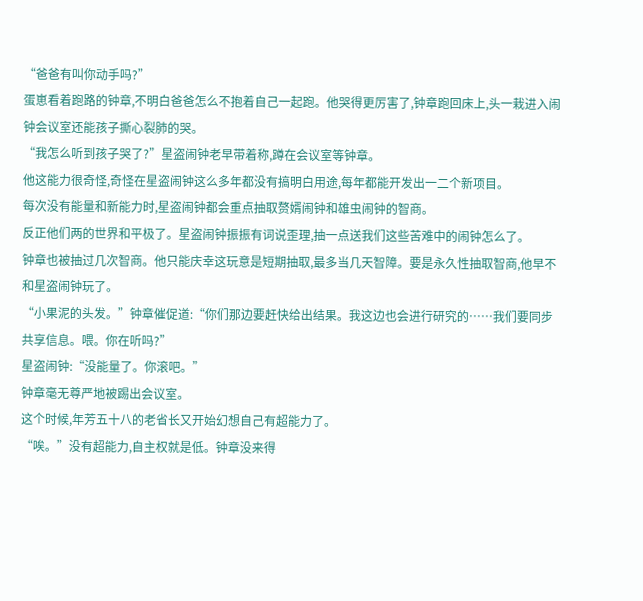“爸爸有叫你动手吗?”
蛋崽看着跑路的钟章,不明白爸爸怎么不抱着自己一起跑。他哭得更厉害了,钟章跑回床上,头一栽进入闹钟会议室还能孩子撕心裂肺的哭。
“我怎么听到孩子哭了?”星盗闹钟老早带着称,蹲在会议室等钟章。
他这能力很奇怪,奇怪在星盗闹钟这么多年都没有搞明白用途,每年都能开发出一二个新项目。
每次没有能量和新能力时,星盗闹钟都会重点抽取赘婿闹钟和雄虫闹钟的智商。
反正他们两的世界和平极了。星盗闹钟振振有词说歪理,抽一点送我们这些苦难中的闹钟怎么了。
钟章也被抽过几次智商。他只能庆幸这玩意是短期抽取,最多当几天智障。要是永久性抽取智商,他早不和星盗闹钟玩了。
“小果泥的头发。”钟章催促道:“你们那边要赶快给出结果。我这边也会进行研究的……我们要同步共享信息。喂。你在听吗?”
星盗闹钟:“没能量了。你滚吧。”
钟章毫无尊严地被踢出会议室。
这个时候,年芳五十八的老省长又开始幻想自己有超能力了。
“唉。”没有超能力,自主权就是低。钟章没来得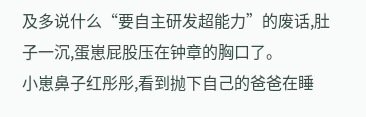及多说什么“要自主研发超能力”的废话,肚子一沉,蛋崽屁股压在钟章的胸口了。
小崽鼻子红彤彤,看到抛下自己的爸爸在睡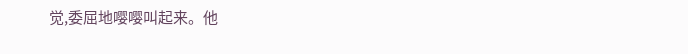觉,委屈地嘤嘤叫起来。他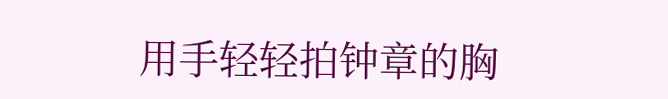用手轻轻拍钟章的胸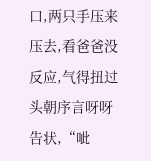口,两只手压来压去,看爸爸没反应,气得扭过头朝序言呀呀告状,“呲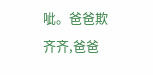呲。爸爸欺齐齐,爸爸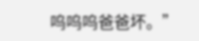呜呜呜爸爸坏。”